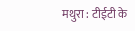मथुरा : टीईटी के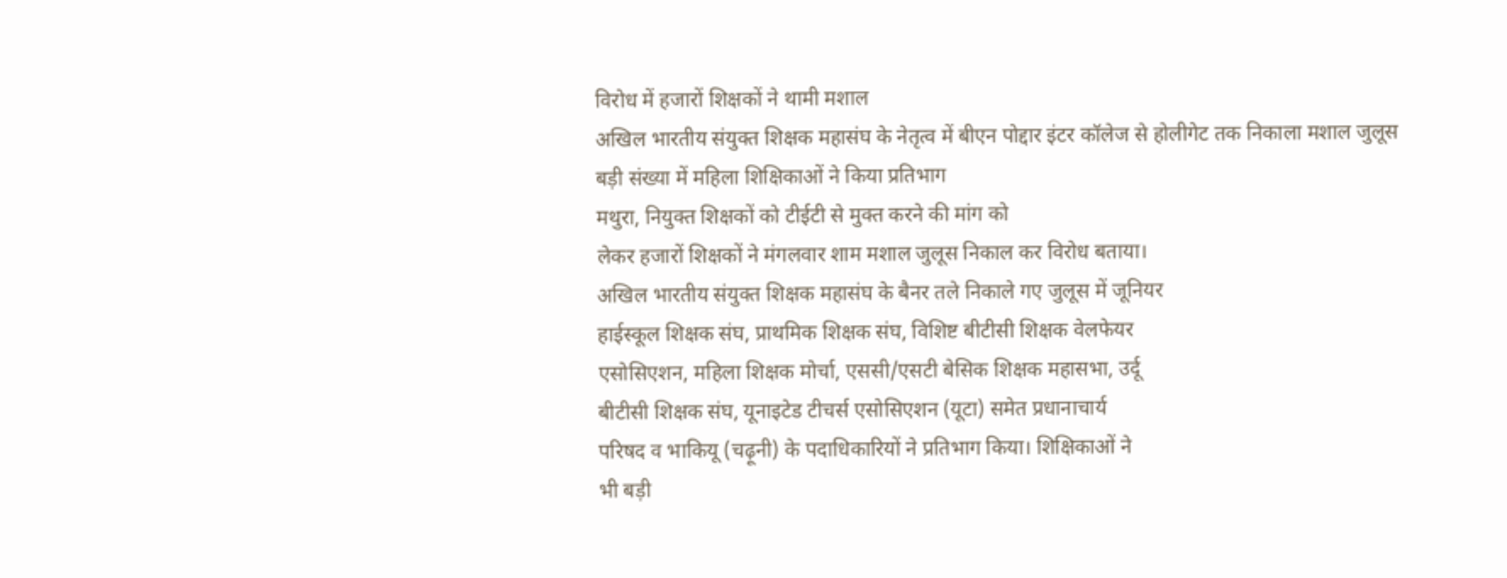विरोध में हजारों शिक्षकों ने थामी मशाल
अखिल भारतीय संयुक्त शिक्षक महासंघ के नेतृत्व में बीएन पोद्दार इंटर कॉलेज से होलीगेट तक निकाला मशाल जुलूस
बड़ी संख्या में महिला शिक्षिकाओं ने किया प्रतिभाग
मथुरा, नियुक्त शिक्षकों को टीईटी से मुक्त करने की मांग को
लेकर हजारों शिक्षकों ने मंगलवार शाम मशाल जुलूस निकाल कर विरोध बताया।
अखिल भारतीय संयुक्त शिक्षक महासंघ के बैनर तले निकाले गए जुलूस में जूनियर
हाईस्कूल शिक्षक संघ, प्राथमिक शिक्षक संघ, विशिष्ट बीटीसी शिक्षक वेलफेयर
एसोसिएशन, महिला शिक्षक मोर्चा, एससी/एसटी बेसिक शिक्षक महासभा, उर्दू
बीटीसी शिक्षक संघ, यूनाइटेड टीचर्स एसोसिएशन (यूटा) समेत प्रधानाचार्य
परिषद व भाकियू (चढ़ूनी) के पदाधिकारियों ने प्रतिभाग किया। शिक्षिकाओं ने
भी बड़ी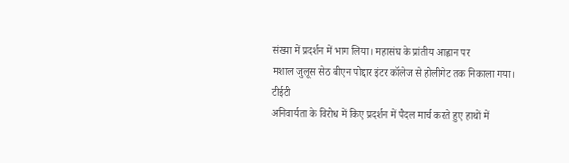संख्या में प्रदर्शन में भाग लिया। महासंघ के प्रांतीय आह्वान पर
मशाल जुलूस सेठ बीएन पोद्दार इंटर कॉलेज से होलीगेट तक निकाला गया।
टीईटी
अनिवार्यता के विरोध में किए प्रदर्शन में पैदल मार्च करते हुए हाथों में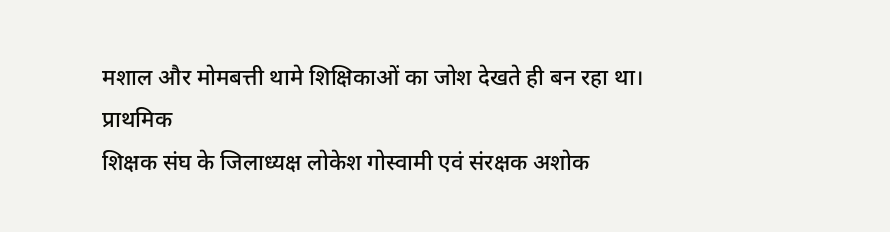मशाल और मोमबत्ती थामे शिक्षिकाओं का जोश देखते ही बन रहा था। प्राथमिक
शिक्षक संघ के जिलाध्यक्ष लोकेश गोस्वामी एवं संरक्षक अशोक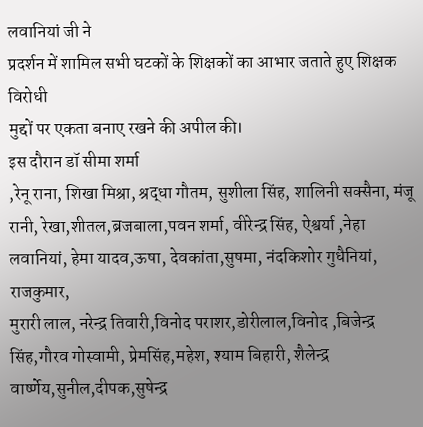लवानियां जी ने
प्रदर्शन में शामिल सभी घटकों के शिक्षकों का आभार जताते हुए शिक्षक विरोधी
मुद्दों पर एकता बनाए रखने की अपील की।
इस दौरान डॉ सीमा शर्मा
,रेनू राना, शिखा मिश्रा, श्रद्धा गौतम, सुशीला सिंह, शालिनी सक्सैना, मंजू
रानी, रेखा,शीतल,ब्रजबाला,पवन शर्मा, वीरेन्द्र सिंह, ऐश्वर्या ,नेहा
लवानियां, हेमा यादव,ऊषा, देवकांता,सुषमा, नंदकिशोर गुधैनियां, राजकुमार,
मुरारी लाल, नरेन्द्र तिवारी,विनोद पराशर,डोरीलाल,विनोद ,बिजेन्द्र
सिंह,गौरव गोस्वामी, प्रेमसिंह,महेश, श्याम बिहारी, शैलेन्द्र
वार्ष्णेय,सुनील,दीपक,सुषेन्द्र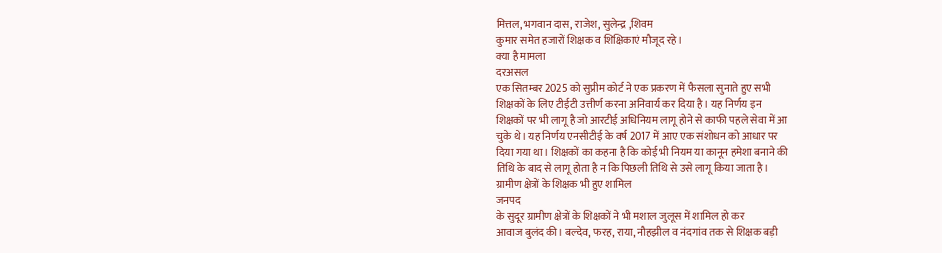मित्तल, भगवान दास, राजेश, सुलेन्द्र ,शिवम
कुमार समेत हजारों शिक्षक व शिक्षिकाएं मौजूद रहे।
क्या है मामला
दरअसल
एक सितम्बर 2025 को सुप्रीम कोर्ट ने एक प्रकरण में फैसला सुनाते हुए सभी
शिक्षकों के लिए टीईटी उत्तीर्ण करना अनिवार्य कर दिया है। यह निर्णय इन
शिक्षकों पर भी लागू है जो आरटीई अधिनियम लागू होने से काफी पहले सेवा में आ
चुके थे। यह निर्णय एनसीटीई के वर्ष 2017 में आए एक संशोधन को आधार पर
दिया गया था। शिक्षकों का कहना है कि कोई भी नियम या कानून हमेशा बनाने की
तिथि के बाद से लागू होता है न कि पिछली तिथि से उसे लागू किया जाता है।
ग्रामीण क्षेत्रों के शिक्षक भी हुए शामिल
जनपद
के सुदूर ग्रामीण क्षेत्रों के शिक्षकों ने भी मशाल जुलूस में शामिल हो कर
आवाज बुलंद की। बल्देव, फरह, राया, नौहझील व नंदगांव तक से शिक्षक बड़ी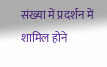संख्या में प्रदर्शन में शामिल होने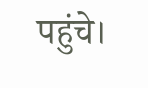पहुंचे।